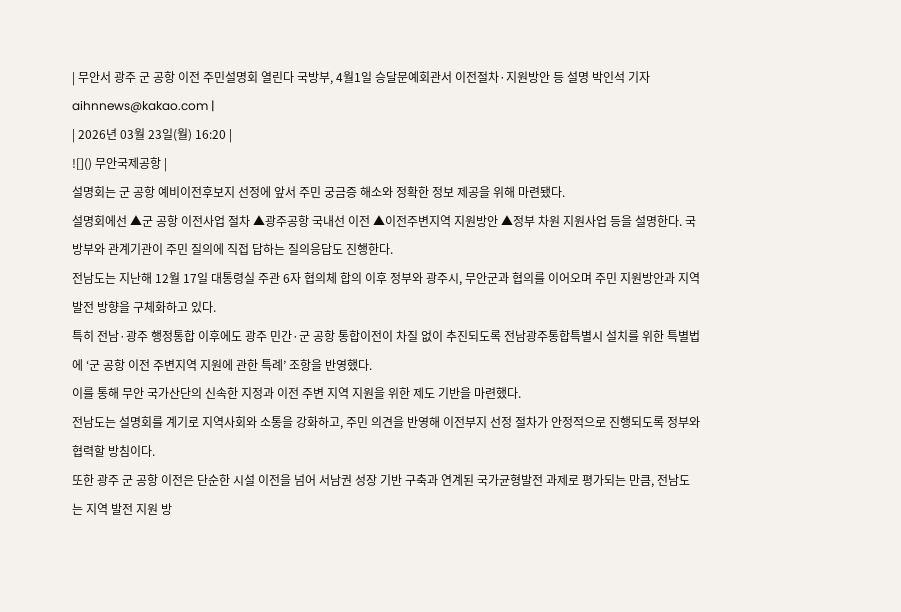| 무안서 광주 군 공항 이전 주민설명회 열린다 국방부, 4월1일 승달문예회관서 이전절차·지원방안 등 설명 박인석 기자 aihnnews@kakao.com |
| 2026년 03월 23일(월) 16:20 |
![]() 무안국제공항 |
설명회는 군 공항 예비이전후보지 선정에 앞서 주민 궁금증 해소와 정확한 정보 제공을 위해 마련됐다.
설명회에선 ▲군 공항 이전사업 절차 ▲광주공항 국내선 이전 ▲이전주변지역 지원방안 ▲정부 차원 지원사업 등을 설명한다. 국방부와 관계기관이 주민 질의에 직접 답하는 질의응답도 진행한다.
전남도는 지난해 12월 17일 대통령실 주관 6자 협의체 합의 이후 정부와 광주시, 무안군과 협의를 이어오며 주민 지원방안과 지역발전 방향을 구체화하고 있다.
특히 전남·광주 행정통합 이후에도 광주 민간·군 공항 통합이전이 차질 없이 추진되도록 전남광주통합특별시 설치를 위한 특별법에 ‘군 공항 이전 주변지역 지원에 관한 특례’ 조항을 반영했다.
이를 통해 무안 국가산단의 신속한 지정과 이전 주변 지역 지원을 위한 제도 기반을 마련했다.
전남도는 설명회를 계기로 지역사회와 소통을 강화하고, 주민 의견을 반영해 이전부지 선정 절차가 안정적으로 진행되도록 정부와 협력할 방침이다.
또한 광주 군 공항 이전은 단순한 시설 이전을 넘어 서남권 성장 기반 구축과 연계된 국가균형발전 과제로 평가되는 만큼, 전남도는 지역 발전 지원 방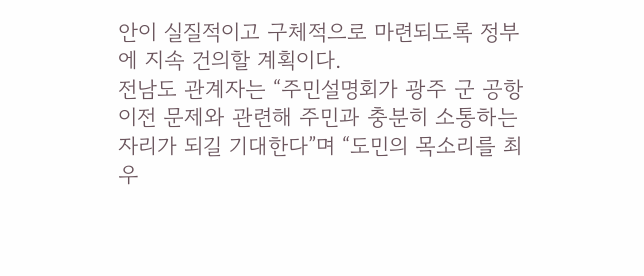안이 실질적이고 구체적으로 마련되도록 정부에 지속 건의할 계획이다.
전남도 관계자는 “주민설명회가 광주 군 공항 이전 문제와 관련해 주민과 충분히 소통하는 자리가 되길 기대한다”며 “도민의 목소리를 최우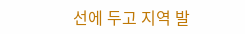선에 두고 지역 발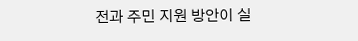전과 주민 지원 방안이 실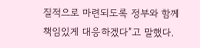질적으로 마련되도록 정부와 함께 책임있게 대응하겠다”고 말했다.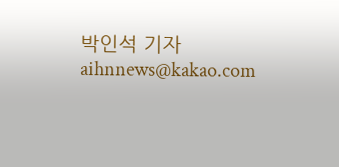박인석 기자 aihnnews@kakao.com